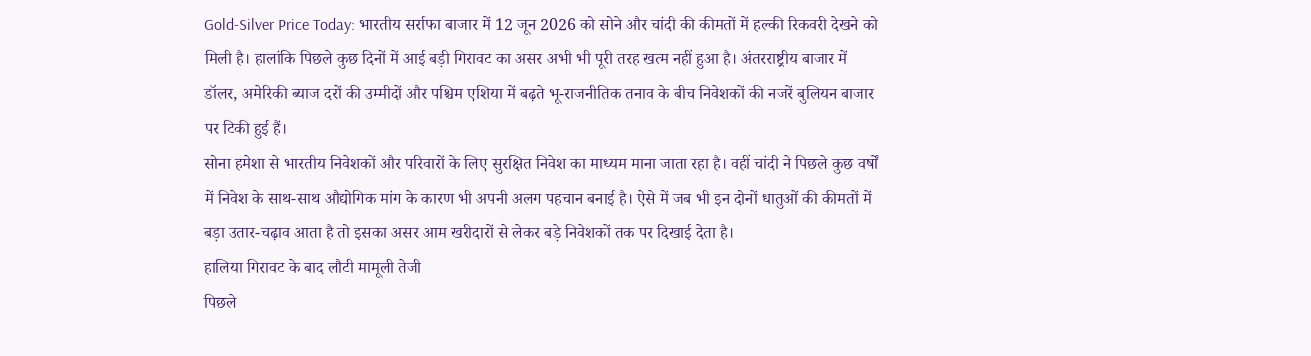Gold-Silver Price Today: भारतीय सर्राफा बाजार में 12 जून 2026 को सोने और चांदी की कीमतों में हल्की रिकवरी देखने को मिली है। हालांकि पिछले कुछ दिनों में आई बड़ी गिरावट का असर अभी भी पूरी तरह खत्म नहीं हुआ है। अंतरराष्ट्रीय बाजार में डॉलर, अमेरिकी ब्याज दरों की उम्मीदों और पश्चिम एशिया में बढ़ते भू-राजनीतिक तनाव के बीच निवेशकों की नजरें बुलियन बाजार पर टिकी हुई हैं।
सोना हमेशा से भारतीय निवेशकों और परिवारों के लिए सुरक्षित निवेश का माध्यम माना जाता रहा है। वहीं चांदी ने पिछले कुछ वर्षों में निवेश के साथ-साथ औद्योगिक मांग के कारण भी अपनी अलग पहचान बनाई है। ऐसे में जब भी इन दोनों धातुओं की कीमतों में बड़ा उतार-चढ़ाव आता है तो इसका असर आम खरीदारों से लेकर बड़े निवेशकों तक पर दिखाई देता है।
हालिया गिरावट के बाद लौटी मामूली तेजी
पिछले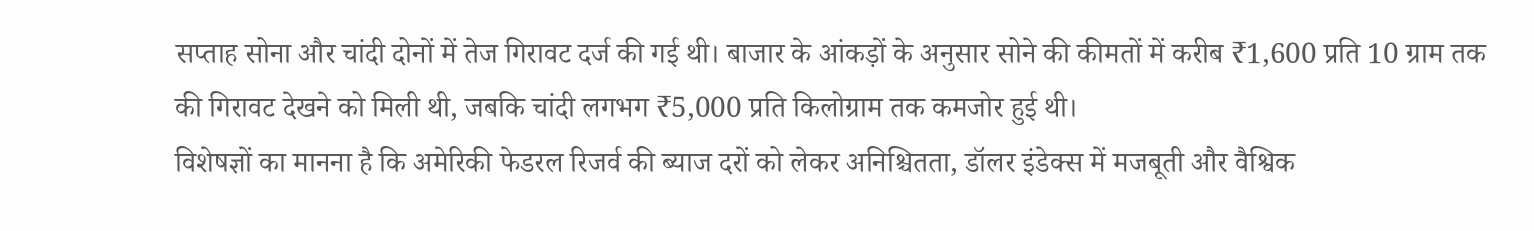सप्ताह सोना और चांदी दोनों में तेज गिरावट दर्ज की गई थी। बाजार के आंकड़ों के अनुसार सोने की कीमतों में करीब ₹1,600 प्रति 10 ग्राम तक की गिरावट देखने को मिली थी, जबकि चांदी लगभग ₹5,000 प्रति किलोग्राम तक कमजोर हुई थी।
विशेषज्ञों का मानना है कि अमेरिकी फेडरल रिजर्व की ब्याज दरों को लेकर अनिश्चितता, डॉलर इंडेक्स में मजबूती और वैश्विक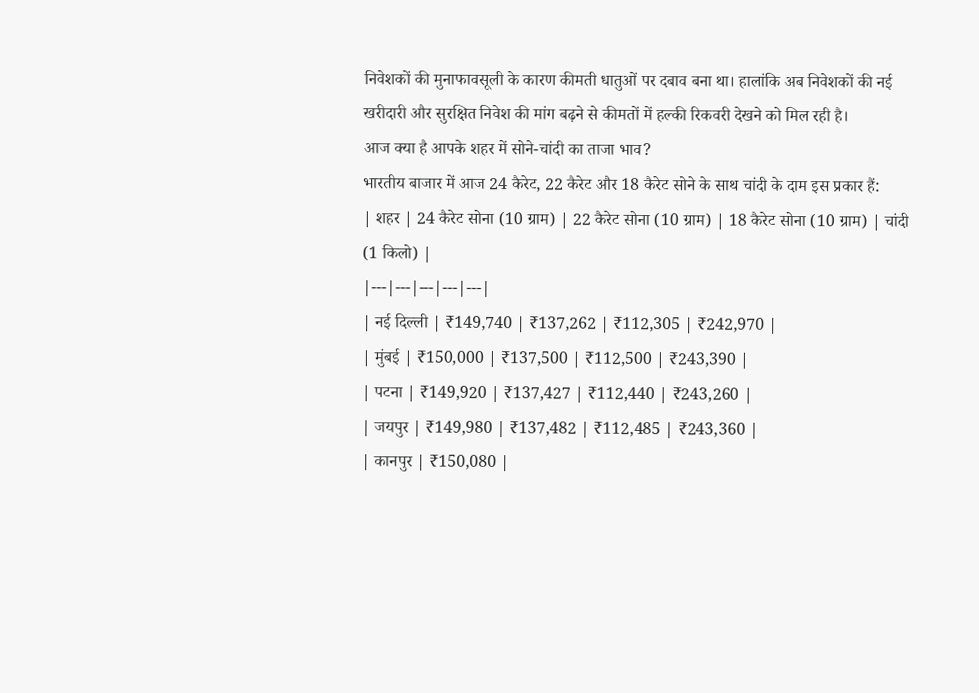निवेशकों की मुनाफावसूली के कारण कीमती धातुओं पर दबाव बना था। हालांकि अब निवेशकों की नई खरीदारी और सुरक्षित निवेश की मांग बढ़ने से कीमतों में हल्की रिकवरी देखने को मिल रही है।
आज क्या है आपके शहर में सोने-चांदी का ताजा भाव?
भारतीय बाजार में आज 24 कैरेट, 22 कैरेट और 18 कैरेट सोने के साथ चांदी के दाम इस प्रकार हैं:
| शहर | 24 कैरेट सोना (10 ग्राम) | 22 कैरेट सोना (10 ग्राम) | 18 कैरेट सोना (10 ग्राम) | चांदी (1 किलो) |
|---|---|---|---|---|
| नई दिल्ली | ₹149,740 | ₹137,262 | ₹112,305 | ₹242,970 |
| मुंबई | ₹150,000 | ₹137,500 | ₹112,500 | ₹243,390 |
| पटना | ₹149,920 | ₹137,427 | ₹112,440 | ₹243,260 |
| जयपुर | ₹149,980 | ₹137,482 | ₹112,485 | ₹243,360 |
| कानपुर | ₹150,080 |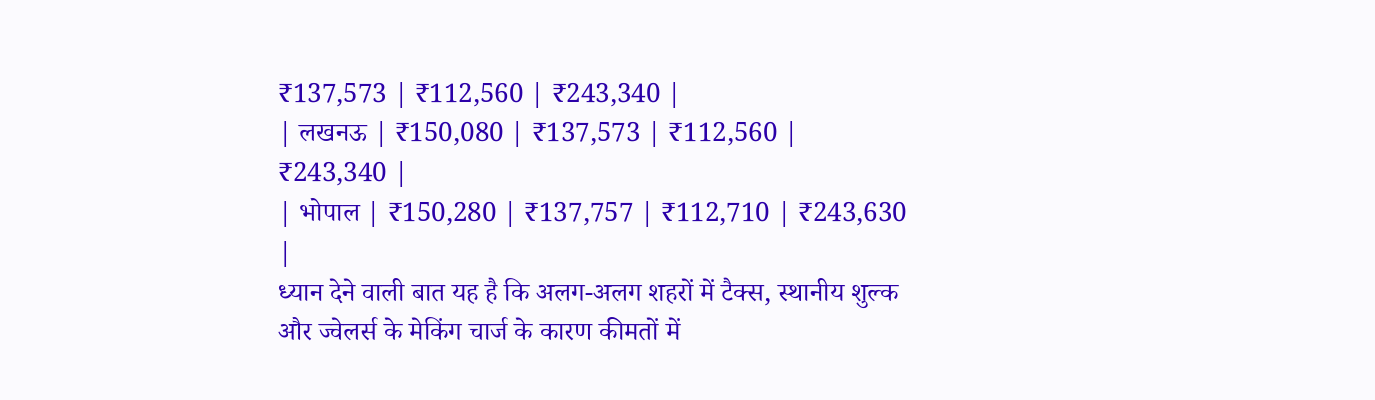₹137,573 | ₹112,560 | ₹243,340 |
| लखनऊ | ₹150,080 | ₹137,573 | ₹112,560 | ₹243,340 |
| भोपाल | ₹150,280 | ₹137,757 | ₹112,710 | ₹243,630 |
ध्यान देने वाली बात यह है कि अलग-अलग शहरों में टैक्स, स्थानीय शुल्क और ज्वेलर्स के मेकिंग चार्ज के कारण कीमतों में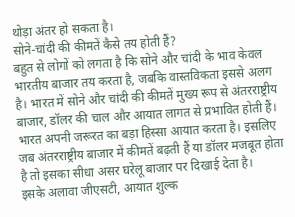थोड़ा अंतर हो सकता है।
सोने-चांदी की कीमतें कैसे तय होती हैं?
बहुत से लोगों को लगता है कि सोने और चांदी के भाव केवल भारतीय बाजार तय करता है, जबकि वास्तविकता इससे अलग है। भारत में सोने और चांदी की कीमतें मुख्य रूप से अंतरराष्ट्रीय बाजार, डॉलर की चाल और आयात लागत से प्रभावित होती हैं।
भारत अपनी जरूरत का बड़ा हिस्सा आयात करता है। इसलिए जब अंतरराष्ट्रीय बाजार में कीमतें बढ़ती हैं या डॉलर मजबूत होता है तो इसका सीधा असर घरेलू बाजार पर दिखाई देता है।
इसके अलावा जीएसटी, आयात शुल्क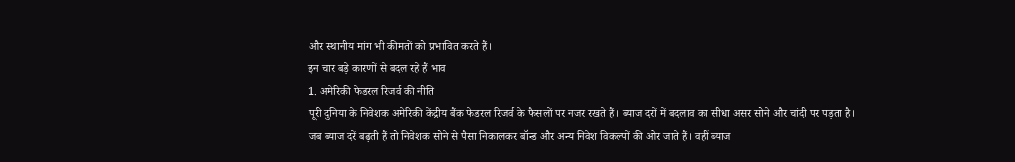और स्थानीय मांग भी कीमतों को प्रभावित करते हैं।
इन चार बड़े कारणों से बदल रहे हैं भाव
1. अमेरिकी फेडरल रिजर्व की नीति
पूरी दुनिया के निवेशक अमेरिकी केंद्रीय बैंक फेडरल रिजर्व के फैसलों पर नजर रखते हैं। ब्याज दरों में बदलाव का सीधा असर सोने और चांदी पर पड़ता है।
जब ब्याज दरें बढ़ती हैं तो निवेशक सोने से पैसा निकालकर बॉन्ड और अन्य निवेश विकल्पों की ओर जाते हैं। वहीं ब्याज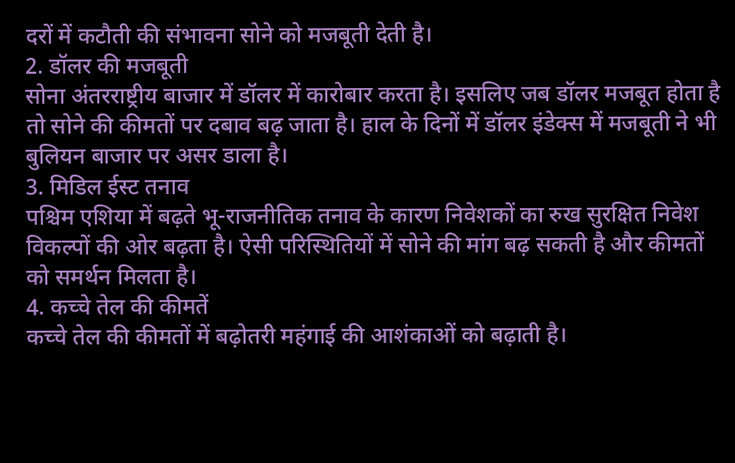दरों में कटौती की संभावना सोने को मजबूती देती है।
2. डॉलर की मजबूती
सोना अंतरराष्ट्रीय बाजार में डॉलर में कारोबार करता है। इसलिए जब डॉलर मजबूत होता है तो सोने की कीमतों पर दबाव बढ़ जाता है। हाल के दिनों में डॉलर इंडेक्स में मजबूती ने भी बुलियन बाजार पर असर डाला है।
3. मिडिल ईस्ट तनाव
पश्चिम एशिया में बढ़ते भू-राजनीतिक तनाव के कारण निवेशकों का रुख सुरक्षित निवेश विकल्पों की ओर बढ़ता है। ऐसी परिस्थितियों में सोने की मांग बढ़ सकती है और कीमतों को समर्थन मिलता है।
4. कच्चे तेल की कीमतें
कच्चे तेल की कीमतों में बढ़ोतरी महंगाई की आशंकाओं को बढ़ाती है।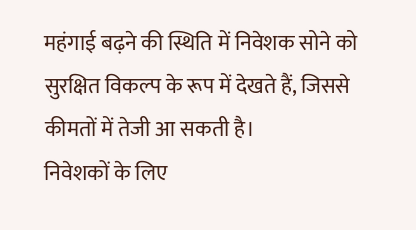महंगाई बढ़ने की स्थिति में निवेशक सोने को सुरक्षित विकल्प के रूप में देखते हैं, जिससे कीमतों में तेजी आ सकती है।
निवेशकों के लिए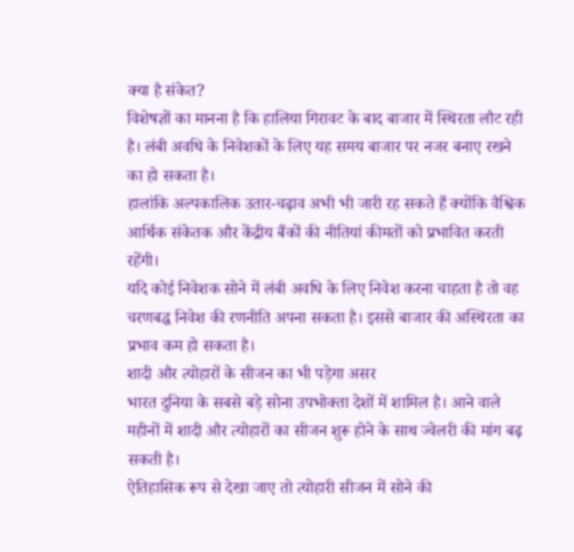क्या है संकेत?
विशेषज्ञों का मानना है कि हालिया गिरावट के बाद बाजार में स्थिरता लौट रही है। लंबी अवधि के निवेशकों के लिए यह समय बाजार पर नजर बनाए रखने का हो सकता है।
हालांकि अल्पकालिक उतार-चढ़ाव अभी भी जारी रह सकते हैं क्योंकि वैश्विक आर्थिक संकेतक और केंद्रीय बैंकों की नीतियां कीमतों को प्रभावित करती रहेंगी।
यदि कोई निवेशक सोने में लंबी अवधि के लिए निवेश करना चाहता है तो वह चरणबद्ध निवेश की रणनीति अपना सकता है। इससे बाजार की अस्थिरता का प्रभाव कम हो सकता है।
शादी और त्योहारों के सीजन का भी पड़ेगा असर
भारत दुनिया के सबसे बड़े सोना उपभोक्ता देशों में शामिल है। आने वाले महीनों में शादी और त्योहारों का सीजन शुरू होने के साथ ज्वेलरी की मांग बढ़ सकती है।
ऐतिहासिक रूप से देखा जाए तो त्योहारी सीजन में सोने की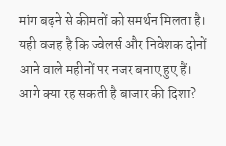मांग बढ़ने से कीमतों को समर्थन मिलता है। यही वजह है कि ज्वेलर्स और निवेशक दोनों आने वाले महीनों पर नजर बनाए हुए हैं।
आगे क्या रह सकती है बाजार की दिशा?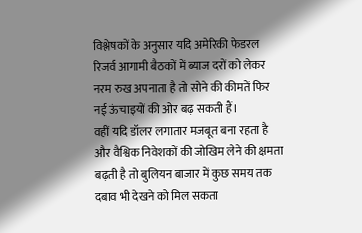विश्लेषकों के अनुसार यदि अमेरिकी फेडरल रिजर्व आगामी बैठकों में ब्याज दरों को लेकर नरम रुख अपनाता है तो सोने की कीमतें फिर नई ऊंचाइयों की ओर बढ़ सकती हैं।
वहीं यदि डॉलर लगातार मजबूत बना रहता है और वैश्विक निवेशकों की जोखिम लेने की क्षमता बढ़ती है तो बुलियन बाजार में कुछ समय तक दबाव भी देखने को मिल सकता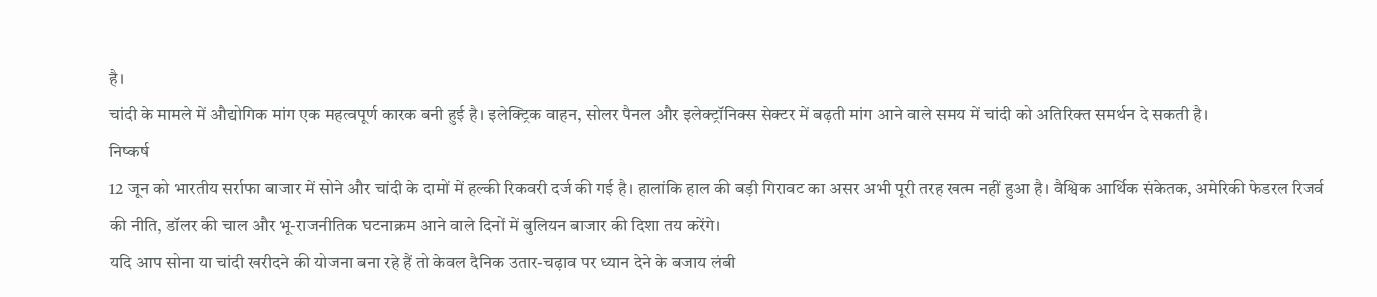है।
चांदी के मामले में औद्योगिक मांग एक महत्वपूर्ण कारक बनी हुई है। इलेक्ट्रिक वाहन, सोलर पैनल और इलेक्ट्रॉनिक्स सेक्टर में बढ़ती मांग आने वाले समय में चांदी को अतिरिक्त समर्थन दे सकती है।
निष्कर्ष
12 जून को भारतीय सर्राफा बाजार में सोने और चांदी के दामों में हल्की रिकवरी दर्ज की गई है। हालांकि हाल की बड़ी गिरावट का असर अभी पूरी तरह खत्म नहीं हुआ है। वैश्विक आर्थिक संकेतक, अमेरिकी फेडरल रिजर्व की नीति, डॉलर की चाल और भू-राजनीतिक घटनाक्रम आने वाले दिनों में बुलियन बाजार की दिशा तय करेंगे।
यदि आप सोना या चांदी खरीदने की योजना बना रहे हैं तो केवल दैनिक उतार-चढ़ाव पर ध्यान देने के बजाय लंबी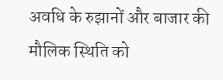अवधि के रुझानों और बाजार की मौलिक स्थिति को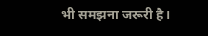भी समझना जरूरी है।